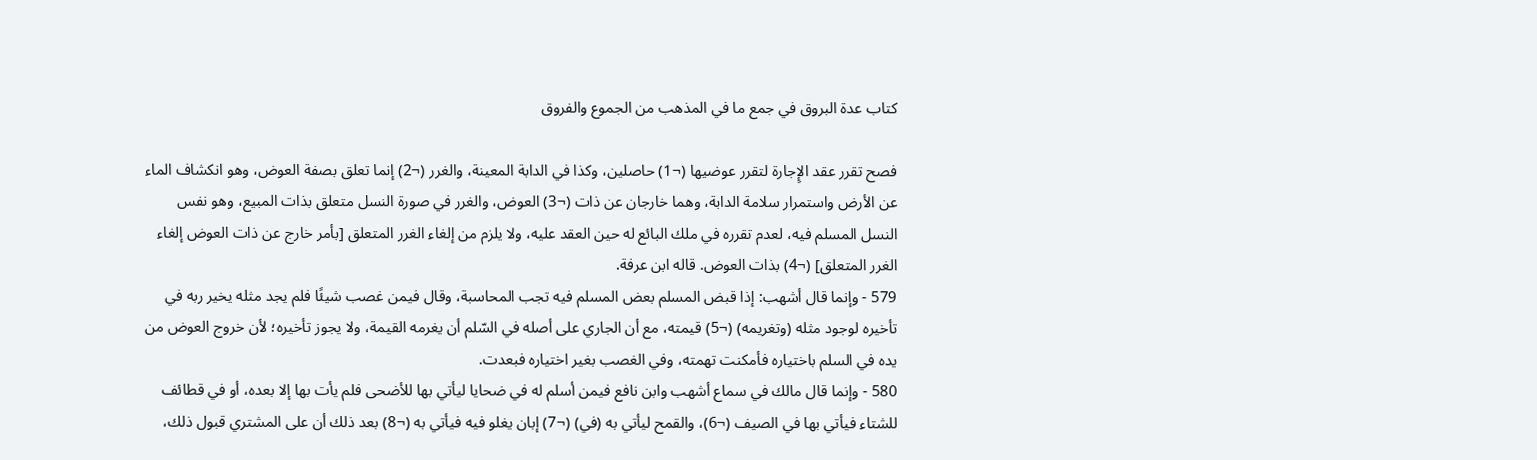كتاب عدة البروق في جمع ما في المذهب من الجموع والفروق

فصح تقرر عقد الإِجارة لتقرر عوضيها (¬1) حاصلين، وكذا في الدابة المعينة، والغرر (¬2) إنما تعلق بصفة العوض، وهو انكشاف الماء عن الأرض واستمرار سلامة الدابة، وهما خارجان عن ذات (¬3) العوض، والغرر في صورة النسل متعلق بذات المبيع، وهو نفس النسل المسلم فيه، لعدم تقرره في ملك البائع له حين العقد عليه، ولا يلزم من إلغاء الغرر المتعلق [بأمر خارج عن ذات العوض إلغاء الغرر المتعلق] (¬4) بذات العوض. قاله ابن عرفة.
579 - وإنما قال أشهب: إذا قبض المسلم بعض المسلم فيه تجب المحاسبة، وقال فيمن غصب شيئًا فلم يجد مثله يخير ربه في تأخيره لوجود مثله (وتغريمه) (¬5) قيمته، مع أن الجاري على أصله في السّلم أن يغرمه القيمة، ولا يجوز تأخيره؛ لأن خروج العوض من يده في السلم باختياره فأمكنت تهمته، وفي الغصب بغير اختياره فبعدت.
580 - وإنما قال مالك في سماع أشهب وابن نافع فيمن أسلم له في ضحايا ليأتي بها للأضحى فلم يأت بها إلا بعده، أو في قطائف للشتاء فيأتي بها في الصيف (¬6)، والقمح ليأتي به (في) (¬7) إبان يغلو فيه فيأتي به (¬8) بعد ذلك أن على المشتري قبول ذلك،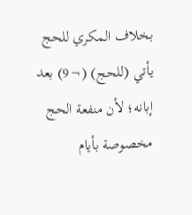بخلاف المكري للحج يأتي (للحج) (¬9) بعد إبانه؛ لأن منفعة الحج مخصوصة بأيام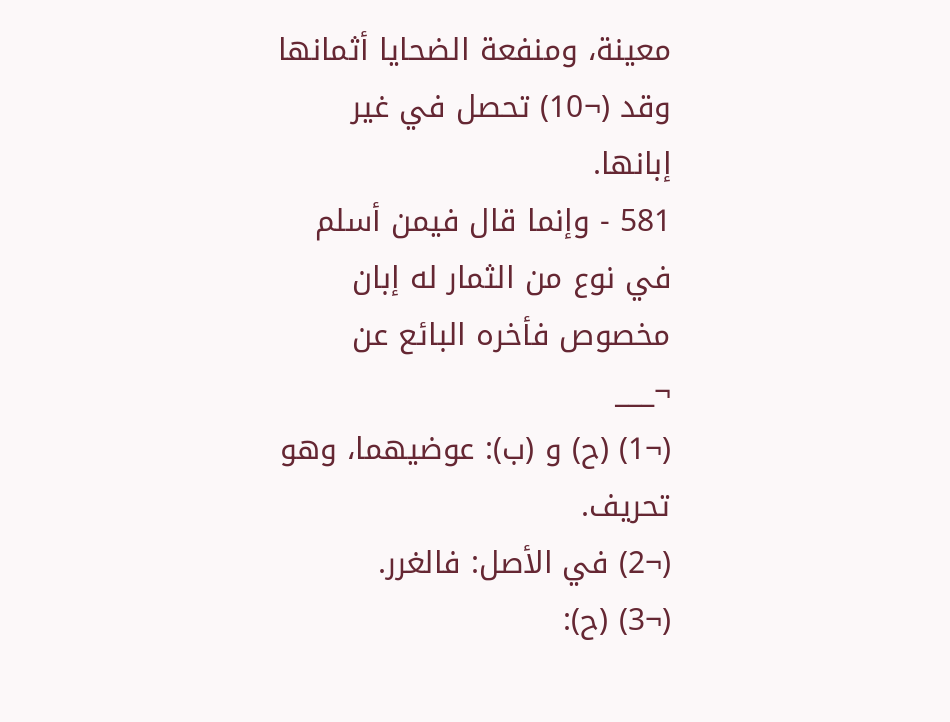معينة، ومنفعة الضحايا أثمانها وقد (¬10) تحصل في غير إبانها.
581 - وإنما قال فيمن أسلم في نوع من الثمار له إبان مخصوص فأخره البائع عن
¬___
(¬1) (ح) و (ب): عوضيهما، وهو تحريف.
(¬2) في الأصل: فالغرر.
(¬3) (ح):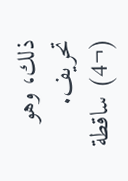ذلك، وهو تحريف.
(¬4) ساقطة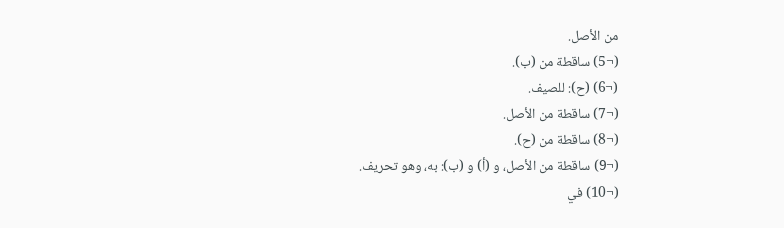من الأصل.
(¬5) ساقطة من (ب).
(¬6) (ح): للصيف.
(¬7) ساقطة من الأصل.
(¬8) ساقطة من (ح).
(¬9) ساقطة من الأصل، و (أ) و (ب): به، وهو تحريف.
(¬10) في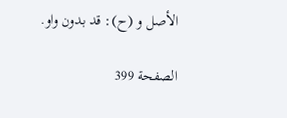الأصل و (ح): قد بدون واو.

الصفحة 399